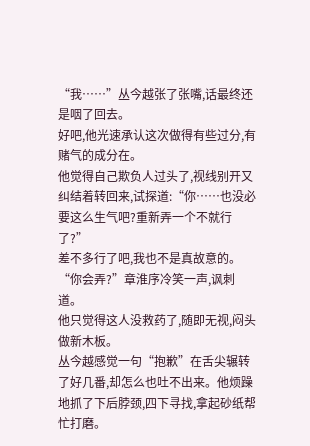“我……”丛今越张了张嘴,话最终还是咽了回去。
好吧,他光速承认这次做得有些过分,有赌气的成分在。
他觉得自己欺负人过头了,视线别开又纠结着转回来,试探道:“你……也没必要这么生气吧?重新弄一个不就行了?”
差不多行了吧,我也不是真故意的。
“你会弄?”章淮序冷笑一声,讽刺道。
他只觉得这人没救药了,随即无视,闷头做新木板。
丛今越感觉一句“抱歉”在舌尖辗转了好几番,却怎么也吐不出来。他烦躁地抓了下后脖颈,四下寻找,拿起砂纸帮忙打磨。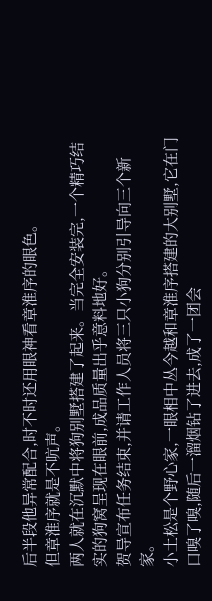后半段他异常配合,时不时还用眼神看章淮序的眼色。
但章淮序就是不吭声。
两人就在沉默中将狗别墅搭建了起来。当完全安装完,一个精巧结实的狗窝呈现在眼前,成品质量出乎意料地好。
贺导宣布任务结束,并请工作人员将三只小狗分别引导向三个新家。
小土松是个野心家,一眼相中丛今越和章淮序搭建的大别墅,它在门口嗅了嗅,随后一溜烟钻了进去,成了一团会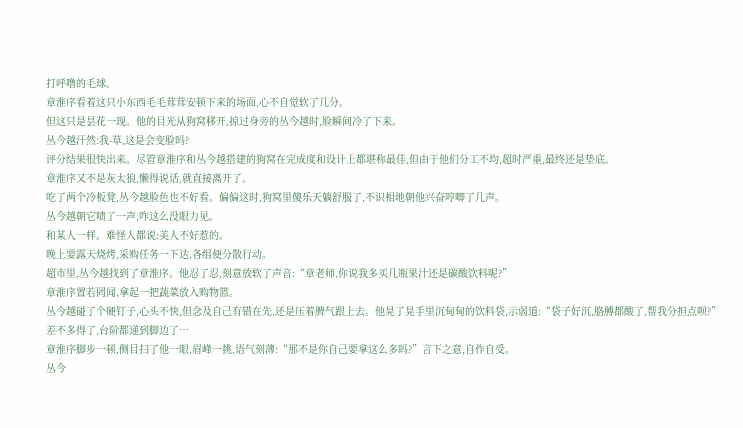打呼噜的毛球。
章淮序看着这只小东西毛毛茸茸安顿下来的场面,心不自觉软了几分。
但这只是昙花一现。他的目光从狗窝移开,掠过身旁的丛今越时,脸瞬间冷了下来。
丛今越汗然:我-草,这是会变脸吗?
评分结果很快出来。尽管章淮序和丛今越搭建的狗窝在完成度和设计上都堪称最佳,但由于他们分工不均,超时严重,最终还是垫底。
章淮序又不是灰太狼,懒得说话,就直接离开了。
吃了两个冷板凳,丛今越脸色也不好看。偏偏这时,狗窝里傻乐天躺舒服了,不识相地朝他兴奋哼唧了几声。
丛今越朝它啧了一声,咋这么没眼力见。
和某人一样。难怪人都说:美人不好惹的。
晚上要露天烧烤,采购任务一下达,各组便分散行动。
超市里,丛今越找到了章淮序。他忍了忍,刻意放软了声音:“章老师,你说我多买几瓶果汁还是碳酸饮料呢?”
章淮序置若罔闻,拿起一把蔬菜放入购物篮。
丛今越碰了个硬钉子,心头不快,但念及自己有错在先,还是压着脾气跟上去。他晃了晃手里沉甸甸的饮料袋,示弱道:“袋子好沉,胳膊都酸了,帮我分担点呗?”
差不多得了,台阶都递到脚边了…
章淮序脚步一顿,侧目扫了他一眼,眉峰一挑,语气刻薄:“那不是你自己要拿这么多吗?”言下之意,自作自受。
丛今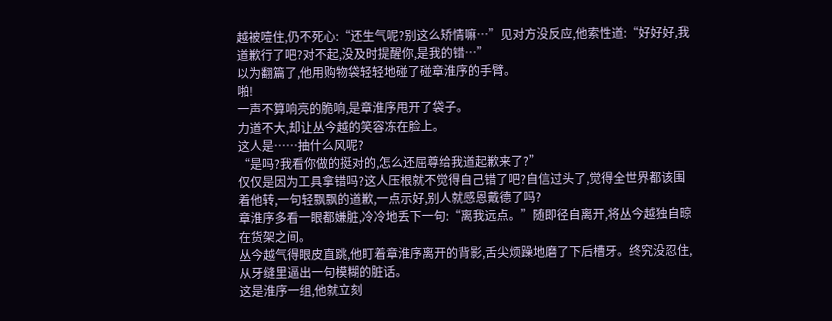越被噎住,仍不死心:“还生气呢?别这么矫情嘛…”见对方没反应,他索性道:“好好好,我道歉行了吧?对不起,没及时提醒你,是我的错…”
以为翻篇了,他用购物袋轻轻地碰了碰章淮序的手臂。
啪!
一声不算响亮的脆响,是章淮序甩开了袋子。
力道不大,却让丛今越的笑容冻在脸上。
这人是……抽什么风呢?
“是吗?我看你做的挺对的,怎么还屈尊给我道起歉来了?”
仅仅是因为工具拿错吗?这人压根就不觉得自己错了吧?自信过头了,觉得全世界都该围着他转,一句轻飘飘的道歉,一点示好,别人就感恩戴德了吗?
章淮序多看一眼都嫌脏,冷冷地丢下一句:“离我远点。”随即径自离开,将丛今越独自晾在货架之间。
丛今越气得眼皮直跳,他盯着章淮序离开的背影,舌尖烦躁地磨了下后槽牙。终究没忍住,从牙缝里逼出一句模糊的脏话。
这是淮序一组,他就立刻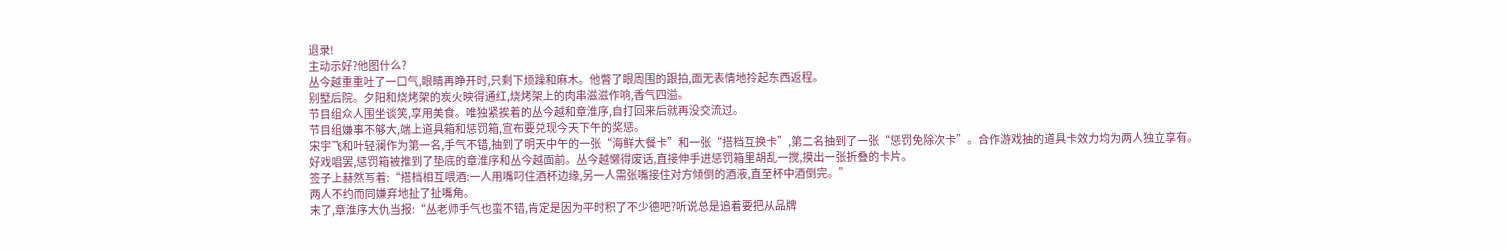退录!
主动示好?他图什么?
丛今越重重吐了一口气,眼睛再睁开时,只剩下烦躁和麻木。他瞥了眼周围的跟拍,面无表情地拎起东西返程。
别墅后院。夕阳和烧烤架的炭火映得通红,烧烤架上的肉串滋滋作响,香气四溢。
节目组众人围坐谈笑,享用美食。唯独紧挨着的丛今越和章淮序,自打回来后就再没交流过。
节目组嫌事不够大,端上道具箱和惩罚箱,宣布要兑现今天下午的奖惩。
宋宇飞和叶轻澜作为第一名,手气不错,抽到了明天中午的一张“海鲜大餐卡”和一张“搭档互换卡”,第二名抽到了一张“惩罚免除次卡”。合作游戏抽的道具卡效力均为两人独立享有。
好戏唱罢,惩罚箱被推到了垫底的章淮序和丛今越面前。丛今越懒得废话,直接伸手进惩罚箱里胡乱一搅,摸出一张折叠的卡片。
签子上赫然写着:“搭档相互喂酒:一人用嘴叼住酒杯边缘,另一人需张嘴接住对方倾倒的酒液,直至杯中酒倒完。”
两人不约而同嫌弃地扯了扯嘴角。
末了,章淮序大仇当报:“丛老师手气也蛮不错,肯定是因为平时积了不少德吧?听说总是追着要把从品牌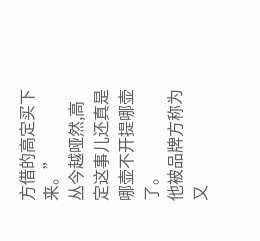方借的高定买下来。”
丛今越哑然,高定这事儿还真是哪壶不开提哪壶了。
他被品牌方称为又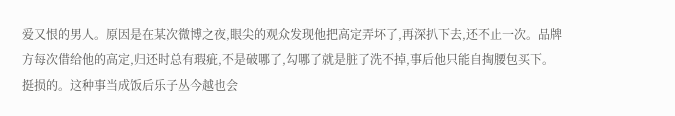爱又恨的男人。原因是在某次微博之夜,眼尖的观众发现他把高定弄坏了,再深扒下去,还不止一次。品牌方每次借给他的高定,归还时总有瑕疵,不是破哪了,勾哪了就是脏了洗不掉,事后他只能自掏腰包买下。
挺损的。这种事当成饭后乐子丛今越也会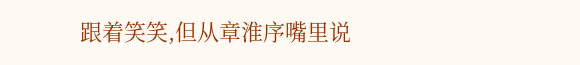跟着笑笑,但从章淮序嘴里说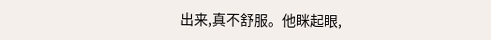出来,真不舒服。他眯起眼,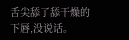舌尖舔了舔干燥的下唇,没说话。